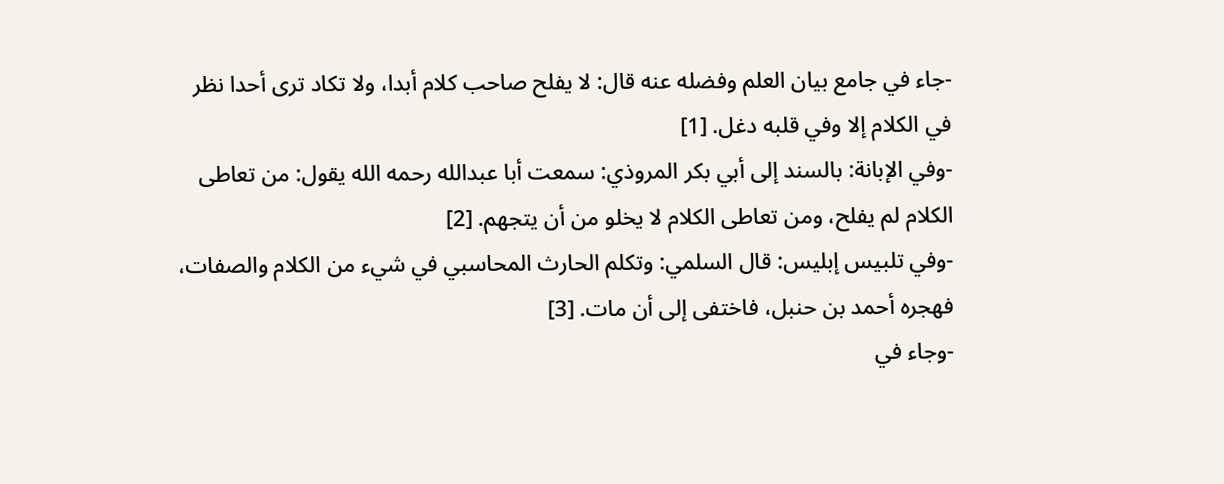-جاء في جامع بيان العلم وفضله عنه قال: لا يفلح صاحب كلام أبدا، ولا تكاد ترى أحدا نظر في الكلام إلا وفي قلبه دغل. [1]
-وفي الإبانة: بالسند إلى أبي بكر المروذي: سمعت أبا عبدالله رحمه الله يقول: من تعاطى الكلام لم يفلح، ومن تعاطى الكلام لا يخلو من أن يتجهم. [2]
-وفي تلبيس إبليس: قال السلمي: وتكلم الحارث المحاسبي في شيء من الكلام والصفات، فهجره أحمد بن حنبل، فاختفى إلى أن مات. [3]
-وجاء في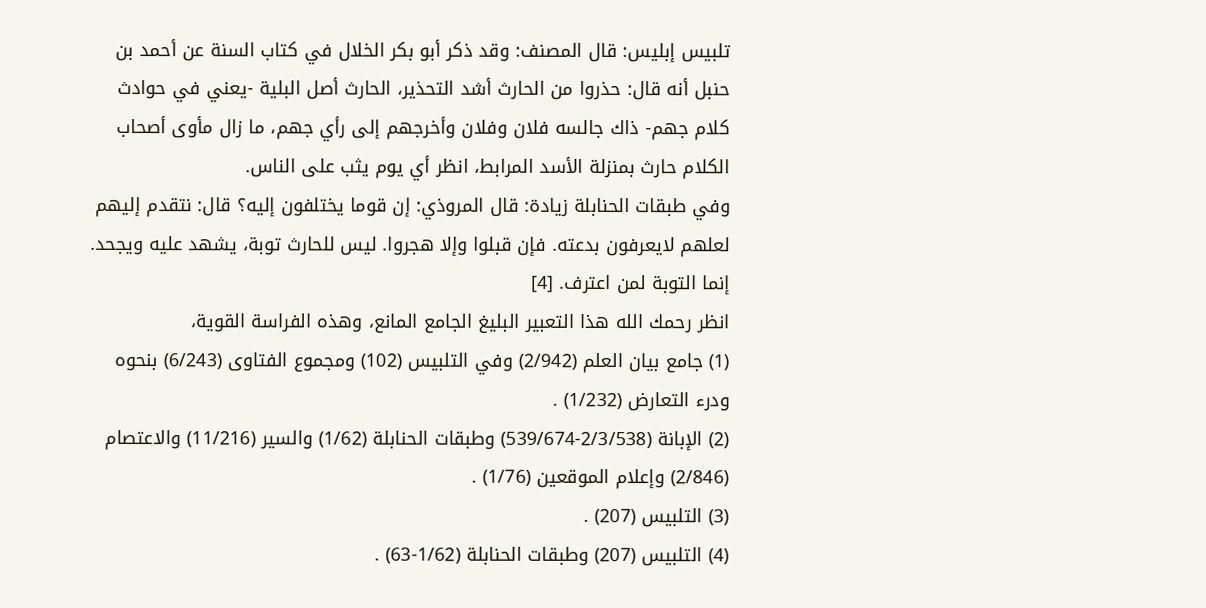تلبيس إبليس: قال المصنف: وقد ذكر أبو بكر الخلال في كتاب السنة عن أحمد بن حنبل أنه قال: حذروا من الحارث أشد التحذير، الحارث أصل البلية -يعني في حوادث كلام جهم- ذاك جالسه فلان وفلان وأخرجهم إلى رأي جهم، ما زال مأوى أصحاب الكلام حارث بمنزلة الأسد المرابط، انظر أي يوم يثب على الناس.
وفي طبقات الحنابلة زيادة: قال المروذي: إن قوما يختلفون إليه؟ قال: نتقدم إليهم لعلهم لايعرفون بدعته. فإن قبلوا وإلا هجروا. ليس للحارث توبة، يشهد عليه ويجحد. إنما التوبة لمن اعترف. [4]
انظر رحمك الله هذا التعبير البليغ الجامع المانع، وهذه الفراسة القوية،
(1) جامع بيان العلم (2/942) وفي التلبيس (102) ومجموع الفتاوى (6/243) بنحوه ودرء التعارض (1/232) .
(2) الإبانة (2/3/538-539/674) وطبقات الحنابلة (1/62) والسير (11/216) والاعتصام (2/846) وإعلام الموقعين (1/76) .
(3) التلبيس (207) .
(4) التلبيس (207) وطبقات الحنابلة (1/62-63) .